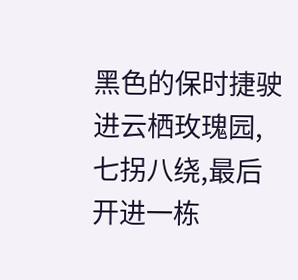黑色的保时捷驶进云栖玫瑰园,七拐八绕,最后开进一栋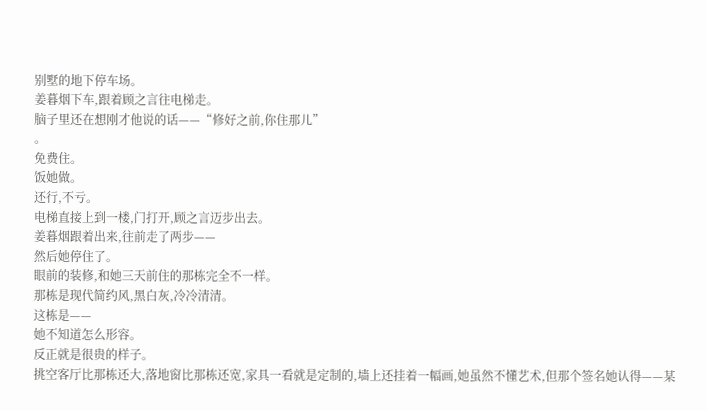别墅的地下停车场。
姜暮烟下车,跟着顾之言往电梯走。
脑子里还在想刚才他说的话——“修好之前,你住那儿”
。
免费住。
饭她做。
还行,不亏。
电梯直接上到一楼,门打开,顾之言迈步出去。
姜暮烟跟着出来,往前走了两步——
然后她停住了。
眼前的装修,和她三天前住的那栋完全不一样。
那栋是现代简约风,黑白灰,冷冷清清。
这栋是——
她不知道怎么形容。
反正就是很贵的样子。
挑空客厅比那栋还大,落地窗比那栋还宽,家具一看就是定制的,墙上还挂着一幅画,她虽然不懂艺术,但那个签名她认得——某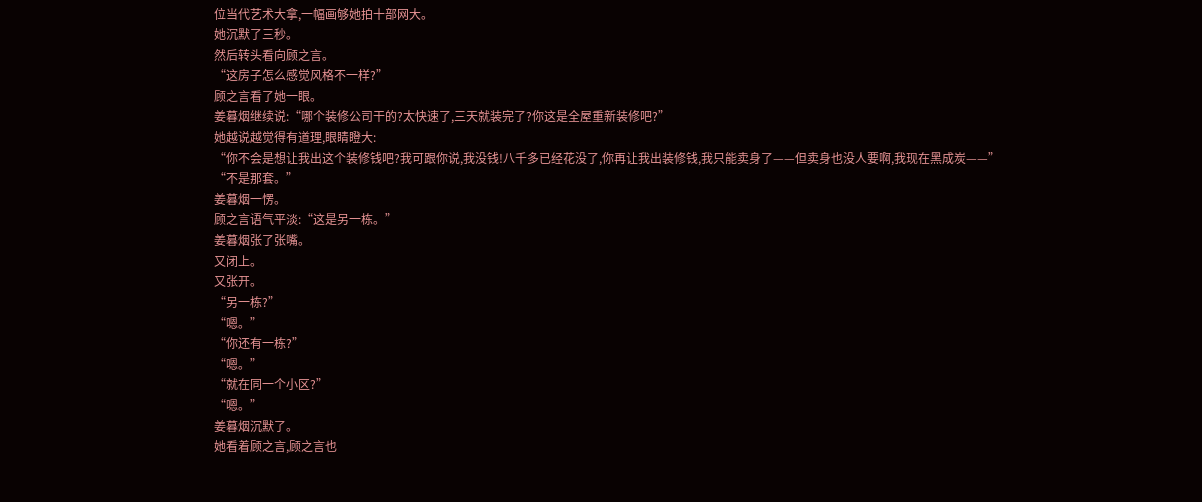位当代艺术大拿,一幅画够她拍十部网大。
她沉默了三秒。
然后转头看向顾之言。
“这房子怎么感觉风格不一样?”
顾之言看了她一眼。
姜暮烟继续说:“哪个装修公司干的?太快速了,三天就装完了?你这是全屋重新装修吧?”
她越说越觉得有道理,眼睛瞪大:
“你不会是想让我出这个装修钱吧?我可跟你说,我没钱!八千多已经花没了,你再让我出装修钱,我只能卖身了——但卖身也没人要啊,我现在黑成炭——”
“不是那套。”
姜暮烟一愣。
顾之言语气平淡:“这是另一栋。”
姜暮烟张了张嘴。
又闭上。
又张开。
“另一栋?”
“嗯。”
“你还有一栋?”
“嗯。”
“就在同一个小区?”
“嗯。”
姜暮烟沉默了。
她看着顾之言,顾之言也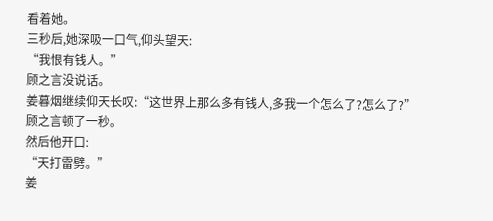看着她。
三秒后,她深吸一口气,仰头望天:
“我恨有钱人。”
顾之言没说话。
姜暮烟继续仰天长叹:“这世界上那么多有钱人,多我一个怎么了?怎么了?”
顾之言顿了一秒。
然后他开口:
“天打雷劈。”
姜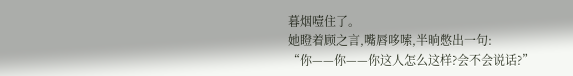暮烟噎住了。
她瞪着顾之言,嘴唇哆嗦,半晌憋出一句:
“你——你——你这人怎么这样?会不会说话?”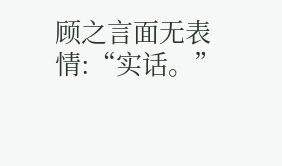顾之言面无表情:“实话。”